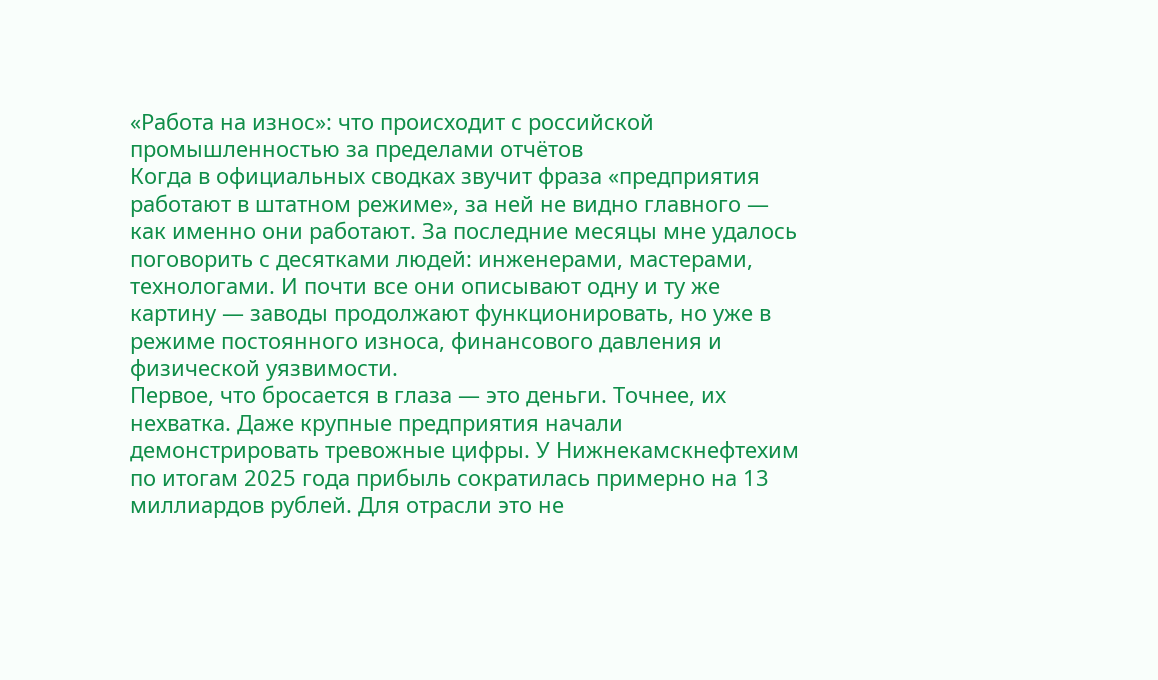«Работа на износ»: что происходит с российской промышленностью за пределами отчётов
Когда в официальных сводках звучит фраза «предприятия работают в штатном режиме», за ней не видно главного — как именно они работают. За последние месяцы мне удалось поговорить с десятками людей: инженерами, мастерами, технологами. И почти все они описывают одну и ту же картину — заводы продолжают функционировать, но уже в режиме постоянного износа, финансового давления и физической уязвимости.
Первое, что бросается в глаза — это деньги. Точнее, их нехватка. Даже крупные предприятия начали демонстрировать тревожные цифры. У Нижнекамскнефтехим по итогам 2025 года прибыль сократилась примерно на 13 миллиардов рублей. Для отрасли это не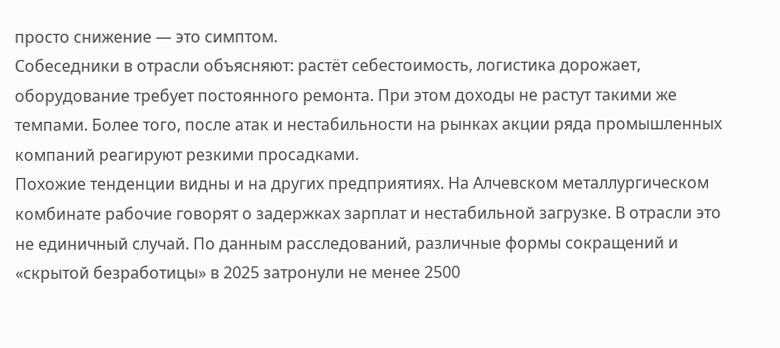просто снижение — это симптом.
Собеседники в отрасли объясняют: растёт себестоимость, логистика дорожает, оборудование требует постоянного ремонта. При этом доходы не растут такими же темпами. Более того, после атак и нестабильности на рынках акции ряда промышленных компаний реагируют резкими просадками.
Похожие тенденции видны и на других предприятиях. На Алчевском металлургическом комбинате рабочие говорят о задержках зарплат и нестабильной загрузке. В отрасли это не единичный случай. По данным расследований, различные формы сокращений и «скрытой безработицы» в 2025 затронули не менее 2500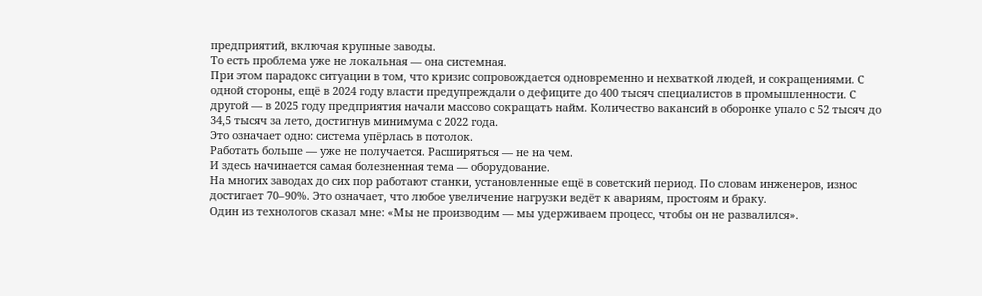предприятий, включая крупные заводы.
То есть проблема уже не локальная — она системная.
При этом парадокс ситуации в том, что кризис сопровождается одновременно и нехваткой людей, и сокращениями. С одной стороны, ещё в 2024 году власти предупреждали о дефиците до 400 тысяч специалистов в промышленности. С другой — в 2025 году предприятия начали массово сокращать найм. Количество вакансий в оборонке упало с 52 тысяч до 34,5 тысяч за лето, достигнув минимума с 2022 года.
Это означает одно: система упёрлась в потолок.
Работать больше — уже не получается. Расширяться — не на чем.
И здесь начинается самая болезненная тема — оборудование.
На многих заводах до сих пор работают станки, установленные ещё в советский период. По словам инженеров, износ достигает 70–90%. Это означает, что любое увеличение нагрузки ведёт к авариям, простоям и браку.
Один из технологов сказал мне: «Мы не производим — мы удерживаем процесс, чтобы он не развалился».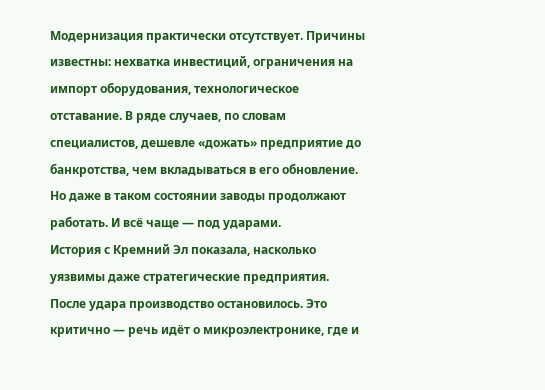Модернизация практически отсутствует. Причины известны: нехватка инвестиций, ограничения на импорт оборудования, технологическое отставание. В ряде случаев, по словам специалистов, дешевле «дожать» предприятие до банкротства, чем вкладываться в его обновление.
Но даже в таком состоянии заводы продолжают работать. И всё чаще — под ударами.
История с Кремний Эл показала, насколько уязвимы даже стратегические предприятия. После удара производство остановилось. Это критично — речь идёт о микроэлектронике, где и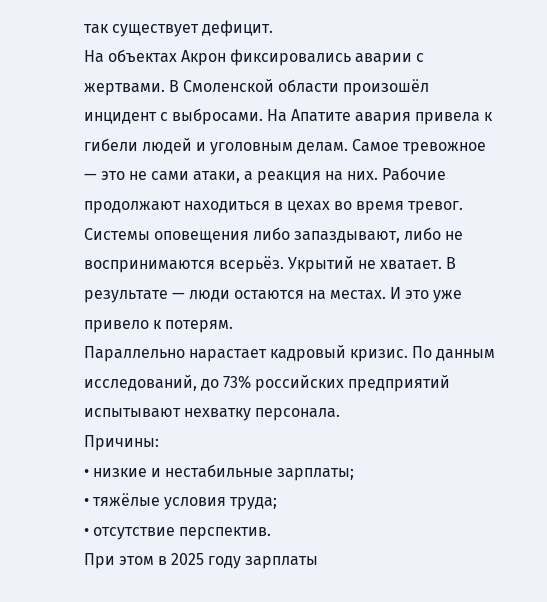так существует дефицит.
На объектах Акрон фиксировались аварии с жертвами. В Смоленской области произошёл инцидент с выбросами. На Апатите авария привела к гибели людей и уголовным делам. Самое тревожное — это не сами атаки, а реакция на них. Рабочие продолжают находиться в цехах во время тревог. Системы оповещения либо запаздывают, либо не воспринимаются всерьёз. Укрытий не хватает. В результате — люди остаются на местах. И это уже привело к потерям.
Параллельно нарастает кадровый кризис. По данным исследований, до 73% российских предприятий испытывают нехватку персонала.
Причины:
• низкие и нестабильные зарплаты;
• тяжёлые условия труда;
• отсутствие перспектив.
При этом в 2025 году зарплаты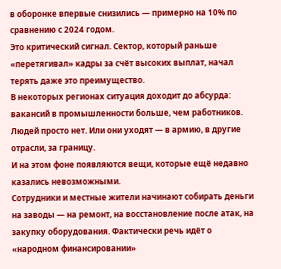в оборонке впервые снизились — примерно на 10% по сравнению с 2024 годом.
Это критический сигнал. Сектор, который раньше «перетягивал» кадры за счёт высоких выплат, начал терять даже это преимущество.
В некоторых регионах ситуация доходит до абсурда: вакансий в промышленности больше, чем работников. Людей просто нет. Или они уходят — в армию, в другие отрасли, за границу.
И на этом фоне появляются вещи, которые ещё недавно казались невозможными.
Сотрудники и местные жители начинают собирать деньги на заводы — на ремонт, на восстановление после атак, на закупку оборудования. Фактически речь идёт о «народном финансировании»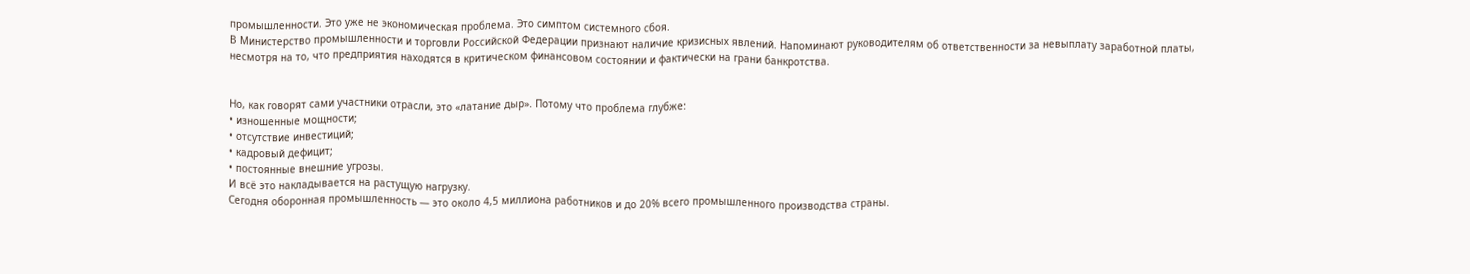промышленности. Это уже не экономическая проблема. Это симптом системного сбоя.
В Министерство промышленности и торговли Российской Федерации признают наличие кризисных явлений. Напоминают руководителям об ответственности за невыплату заработной платы, несмотря на то, что предприятия находятся в критическом финансовом состоянии и фактически на грани банкротства.


Но, как говорят сами участники отрасли, это «латание дыр». Потому что проблема глубже:
• изношенные мощности;
• отсутствие инвестиций;
• кадровый дефицит;
• постоянные внешние угрозы.
И всё это накладывается на растущую нагрузку.
Сегодня оборонная промышленность — это около 4,5 миллиона работников и до 20% всего промышленного производства страны.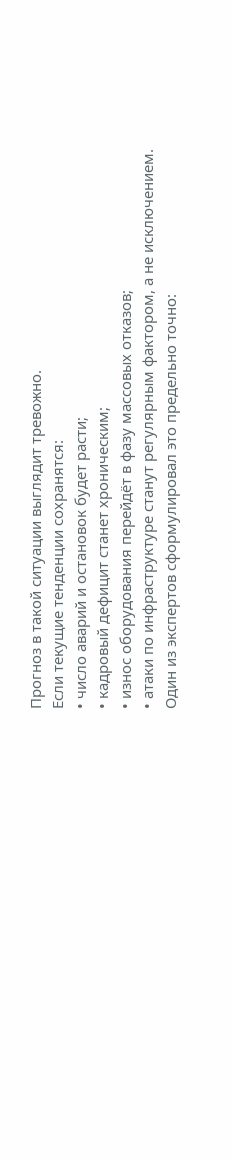Прогноз в такой ситуации выглядит тревожно.
Если текущие тенденции сохранятся:
• число аварий и остановок будет расти;
• кадровый дефицит станет хроническим;
• износ оборудования перейдёт в фазу массовых отказов;
• атаки по инфраструктуре станут регулярным фактором, а не исключением.
Один из экспертов сформулировал это предельно точно: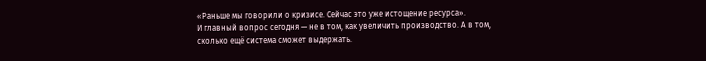«Раньше мы говорили о кризисе. Сейчас это уже истощение ресурса».
И главный вопрос сегодня — не в том, как увеличить производство. А в том, сколько ещё система сможет выдержать.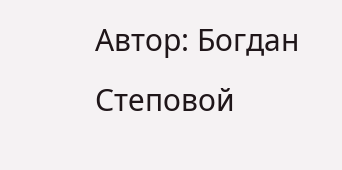Автор: Богдан Степовой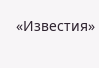«Известия»